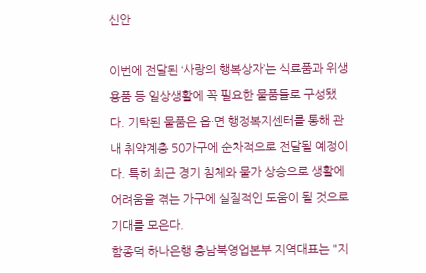신안

이번에 전달된 ‘사랑의 행복상자’는 식료품과 위생용품 등 일상생활에 꼭 필요한 물품들로 구성됐다. 기탁된 물품은 읍·면 행정복지센터를 통해 관내 취약계층 50가구에 순차적으로 전달될 예정이다. 특히 최근 경기 침체와 물가 상승으로 생활에 어려움을 겪는 가구에 실질적인 도움이 될 것으로 기대를 모은다.
함종덕 하나은행 충남북영업본부 지역대표는 "지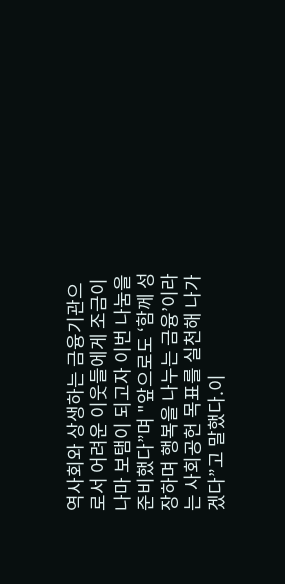역사회와 상생하는 금융기관으로서 어려운 이웃들에게 조금이나마 보탬이 되고자 이번 나눔을 준비했다”며 "앞으로도 ‘함께 성장하며 행복을 나누는 금융’이라는 사회공헌 목표를 실천해 나가겠다”고 말했다.이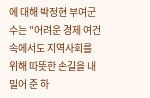에 대해 박정현 부여군수는 "어려운 경제 여건 속에서도 지역사회를 위해 따뜻한 손길을 내밀어 준 하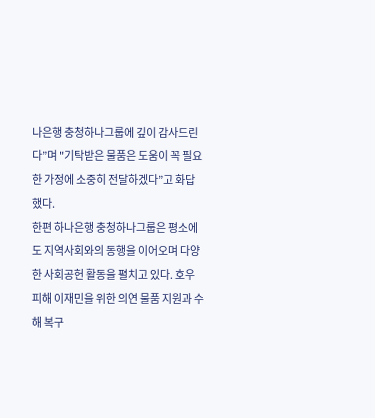나은행 충청하나그룹에 깊이 감사드린다”며 "기탁받은 물품은 도움이 꼭 필요한 가정에 소중히 전달하겠다”고 화답했다.
한편 하나은행 충청하나그룹은 평소에도 지역사회와의 동행을 이어오며 다양한 사회공헌 활동을 펼치고 있다. 호우 피해 이재민을 위한 의연 물품 지원과 수해 복구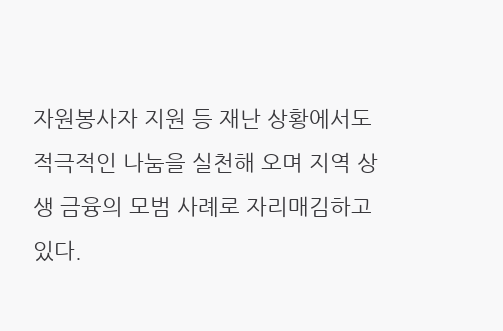자원봉사자 지원 등 재난 상황에서도 적극적인 나눔을 실천해 오며 지역 상생 금융의 모범 사례로 자리매김하고 있다.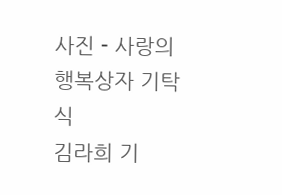사진 - 사랑의 행복상자 기탁식
김라희 기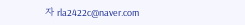자 rla2422c@naver.com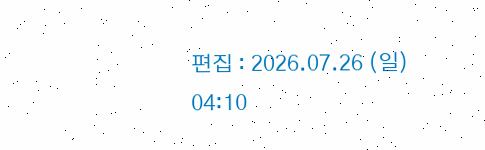편집 : 2026.07.26 (일) 04:10